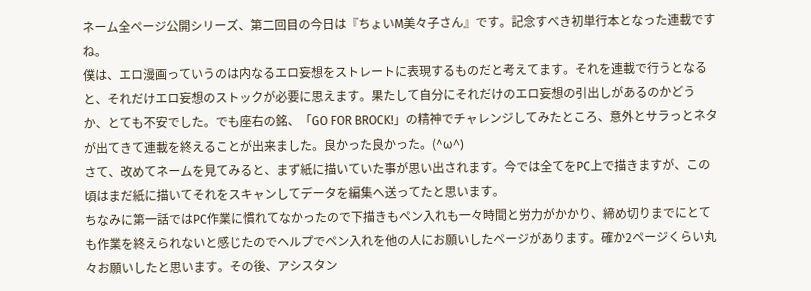ネーム全ページ公開シリーズ、第二回目の今日は『ちょいM美々子さん』です。記念すべき初単行本となった連載ですね。
僕は、エロ漫画っていうのは内なるエロ妄想をストレートに表現するものだと考えてます。それを連載で行うとなると、それだけエロ妄想のストックが必要に思えます。果たして自分にそれだけのエロ妄想の引出しがあるのかどうか、とても不安でした。でも座右の銘、「GO FOR BROCK!」の精神でチャレンジしてみたところ、意外とサラっとネタが出てきて連載を終えることが出来ました。良かった良かった。(^ω^)
さて、改めてネームを見てみると、まず紙に描いていた事が思い出されます。今では全てをPC上で描きますが、この頃はまだ紙に描いてそれをスキャンしてデータを編集へ送ってたと思います。
ちなみに第一話ではPC作業に慣れてなかったので下描きもペン入れも一々時間と労力がかかり、締め切りまでにとても作業を終えられないと感じたのでヘルプでペン入れを他の人にお願いしたページがあります。確か2ページくらい丸々お願いしたと思います。その後、アシスタン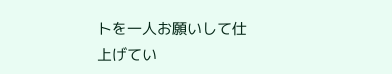トを一人お願いして仕上げてい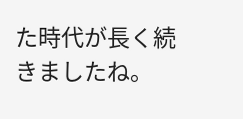た時代が長く続きましたね。